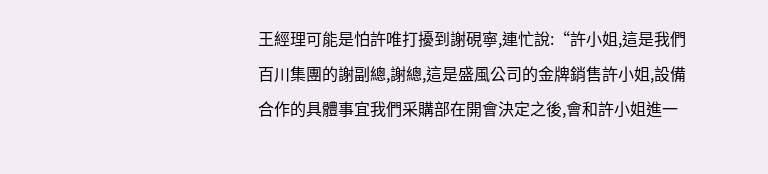王經理可能是怕許唯打擾到謝硯寧,連忙說:“許小姐,這是我們百川集團的謝副總,謝總,這是盛風公司的金牌銷售許小姐,設備合作的具體事宜我們采購部在開會決定之後,會和許小姐進一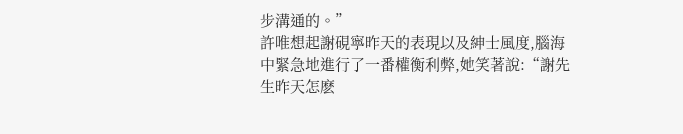步溝通的。”
許唯想起謝硯寧昨天的表現以及紳士風度,腦海中緊急地進行了一番權衡利弊,她笑著說:“謝先生昨天怎麽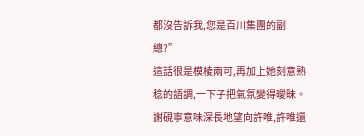都沒告訴我,您是百川集團的副總?”
這話很是模棱兩可,再加上她刻意熟稔的語調,一下子把氣氛變得曖昧。
謝硯寧意味深長地望向許唯,許唯還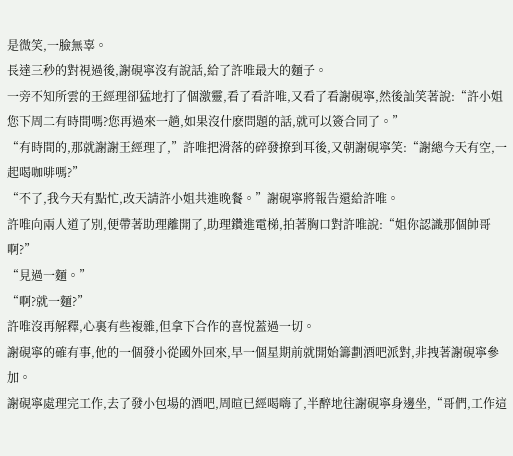是微笑,一臉無辜。
長達三秒的對視過後,謝硯寧沒有說話,給了許唯最大的麵子。
一旁不知所雲的王經理卻猛地打了個激靈,看了看許唯,又看了看謝硯寧,然後訕笑著說:“許小姐您下周二有時間嗎?您再過來一趟,如果沒什麽問題的話,就可以簽合同了。”
“有時間的,那就謝謝王經理了,”許唯把滑落的碎發撩到耳後,又朝謝硯寧笑:“謝總今天有空,一起喝咖啡嗎?”
“不了,我今天有點忙,改天請許小姐共進晚餐。”謝硯寧將報告還給許唯。
許唯向兩人道了別,便帶著助理離開了,助理鑽進電梯,拍著胸口對許唯說:“姐你認識那個帥哥啊?”
“見過一麵。”
“啊?就一麵?”
許唯沒再解釋,心裏有些複雜,但拿下合作的喜悅蓋過一切。
謝硯寧的確有事,他的一個發小從國外回來,早一個星期前就開始籌劃酒吧派對,非拽著謝硯寧參加。
謝硯寧處理完工作,去了發小包場的酒吧,周暄已經喝嗨了,半醉地往謝硯寧身邊坐,“哥們,工作這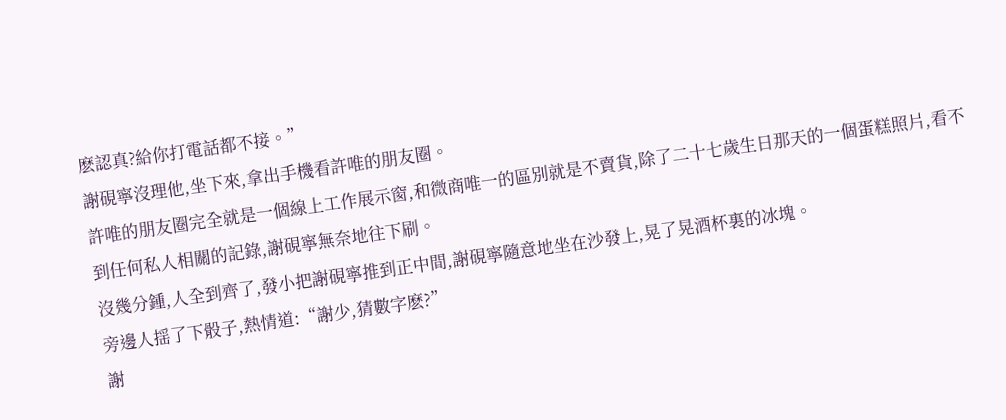麽認真?給你打電話都不接。”
謝硯寧沒理他,坐下來,拿出手機看許唯的朋友圈。
許唯的朋友圈完全就是一個線上工作展示窗,和微商唯一的區別就是不賣貨,除了二十七歲生日那天的一個蛋糕照片,看不到任何私人相關的記錄,謝硯寧無奈地往下刷。
沒幾分鍾,人全到齊了,發小把謝硯寧推到正中間,謝硯寧隨意地坐在沙發上,晃了晃酒杯裏的冰塊。
旁邊人揺了下骰子,熱情道:“謝少,猜數字麽?”
謝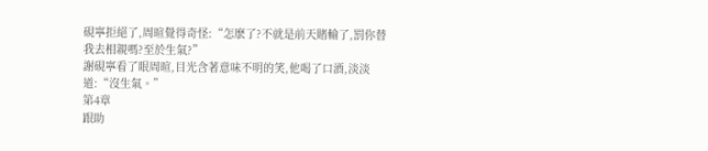硯寧拒絕了,周暄覺得奇怪:“怎麽了?不就是前天賭輸了,罰你替我去相親嗎?至於生氣?”
謝硯寧看了眼周暄,目光含著意味不明的笑,他喝了口酒,淡淡道:“沒生氣。”
第4章
跟助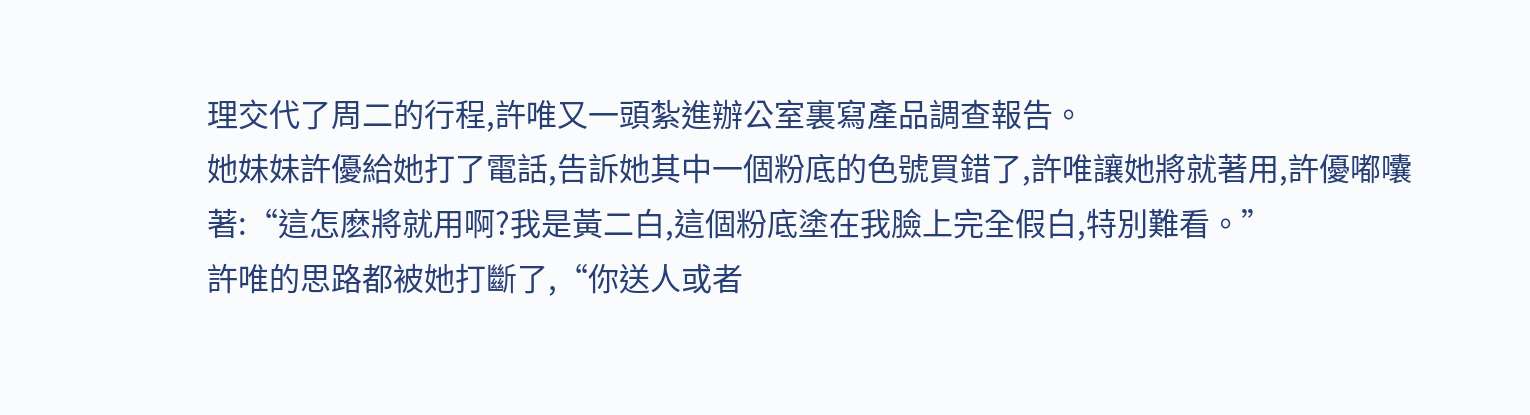理交代了周二的行程,許唯又一頭紮進辦公室裏寫產品調查報告。
她妹妹許優給她打了電話,告訴她其中一個粉底的色號買錯了,許唯讓她將就著用,許優嘟囔著:“這怎麽將就用啊?我是黃二白,這個粉底塗在我臉上完全假白,特別難看。”
許唯的思路都被她打斷了,“你送人或者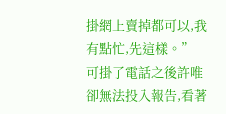掛網上賣掉都可以,我有點忙,先這樣。”
可掛了電話之後許唯卻無法投入報告,看著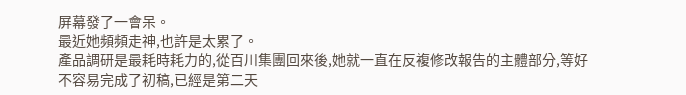屏幕發了一會呆。
最近她頻頻走神,也許是太累了。
產品調研是最耗時耗力的,從百川集團回來後,她就一直在反複修改報告的主體部分,等好不容易完成了初稿,已經是第二天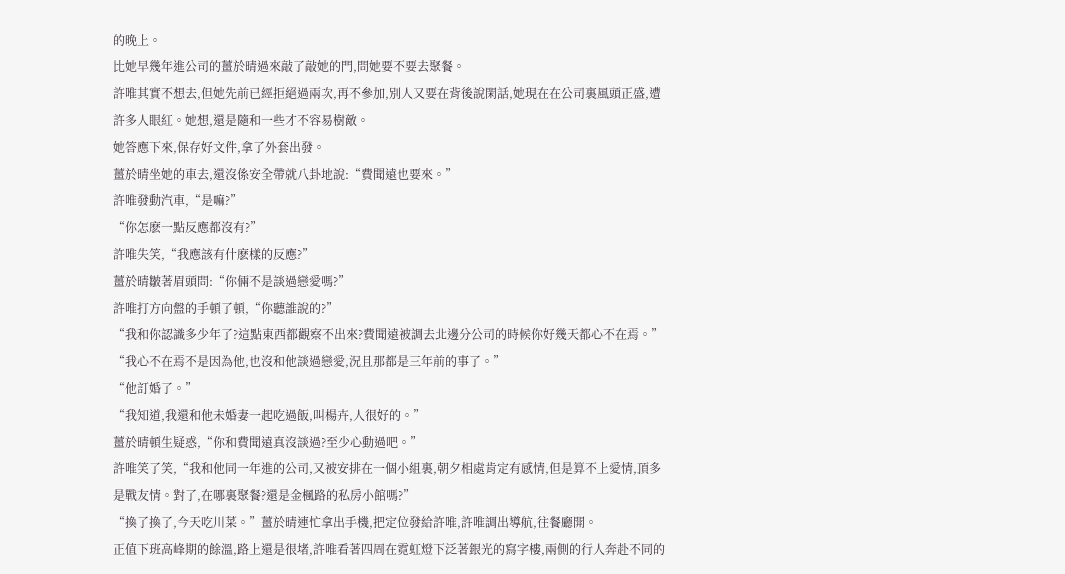的晚上。
比她早幾年進公司的薑於晴過來敲了敲她的門,問她要不要去聚餐。
許唯其實不想去,但她先前已經拒絕過兩次,再不參加,別人又要在背後說閑話,她現在在公司裏風頭正盛,遭許多人眼紅。她想,還是隨和一些才不容易樹敵。
她答應下來,保存好文件,拿了外套出發。
薑於晴坐她的車去,還沒係安全帶就八卦地說:“費聞遠也要來。”
許唯發動汽車,“是嘛?”
“你怎麽一點反應都沒有?”
許唯失笑,“我應該有什麽樣的反應?”
薑於晴皺著眉頭問:“你倆不是談過戀愛嗎?”
許唯打方向盤的手頓了頓,“你聽誰說的?”
“我和你認識多少年了?這點東西都觀察不出來?費聞遠被調去北邊分公司的時候你好幾天都心不在焉。”
“我心不在焉不是因為他,也沒和他談過戀愛,況且那都是三年前的事了。”
“他訂婚了。”
“我知道,我還和他未婚妻一起吃過飯,叫楊卉,人很好的。”
薑於晴頓生疑惑,“你和費聞遠真沒談過?至少心動過吧。”
許唯笑了笑,“我和他同一年進的公司,又被安排在一個小組裏,朝夕相處肯定有感情,但是算不上愛情,頂多是戰友情。對了,在哪裏聚餐?還是金楓路的私房小館嗎?”
“換了換了,今天吃川菜。”薑於晴連忙拿出手機,把定位發給許唯,許唯調出導航,往餐廳開。
正值下班高峰期的餘溫,路上還是很堵,許唯看著四周在霓虹燈下泛著銀光的寫字樓,兩側的行人奔赴不同的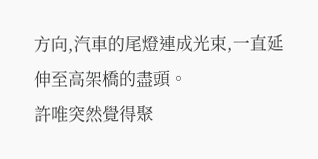方向,汽車的尾燈連成光束,一直延伸至高架橋的盡頭。
許唯突然覺得聚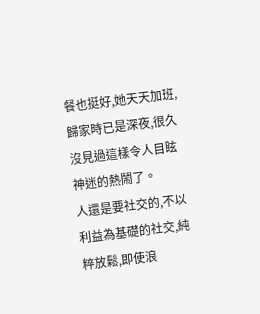餐也挺好,她天天加班,歸家時已是深夜,很久沒見過這樣令人目眩神迷的熱鬧了。
人還是要社交的,不以利益為基礎的社交,純粹放鬆,即使浪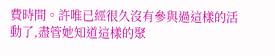費時間。許唯已經很久沒有參與過這樣的活動了,盡管她知道這樣的聚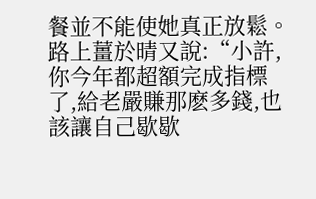餐並不能使她真正放鬆。
路上薑於晴又說:“小許,你今年都超額完成指標了,給老嚴賺那麽多錢,也該讓自己歇歇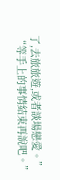了,去旅旅遊,或者談場戀愛。”
“等手上的事情結束再說吧。”